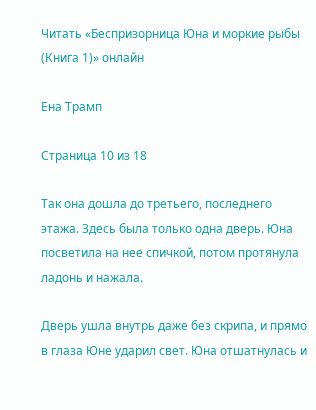Читать «Беспризорница Юна и моркие рыбы (Книга 1)» онлайн

Ена Трамп

Страница 10 из 18

Так она дошла до третьего, последнего этажа. Здесь была только одна дверь. Юна посветила на нее спичкой, потом протянула ладонь и нажала.

Дверь ушла внутрь даже без скрипа, и прямо в глаза Юне ударил свет. Юна отшатнулась и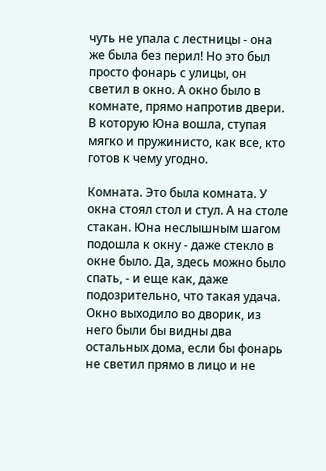чуть не упала с лестницы - она же была без перил! Но это был просто фонарь с улицы, он светил в окно. А окно было в комнате, прямо напротив двери. В которую Юна вошла, ступая мягко и пружинисто, как все, кто готов к чему угодно.

Комната. Это была комната. У окна стоял стол и стул. А на столе стакан. Юна неслышным шагом подошла к окну - даже стекло в окне было. Да, здесь можно было спать, - и еще как, даже подозрительно, что такая удача. Окно выходило во дворик, из него были бы видны два остальных дома, если бы фонарь не светил прямо в лицо и не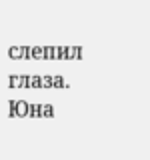слепил глаза. Юна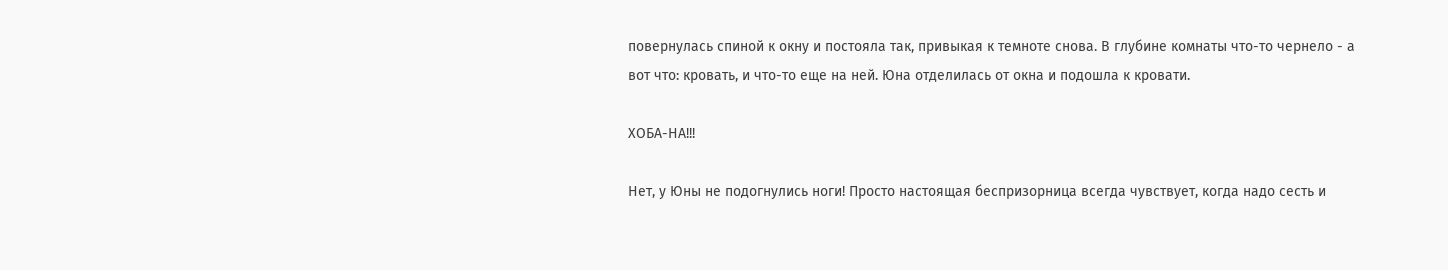повернулась спиной к окну и постояла так, привыкая к темноте снова. В глубине комнаты что-то чернело - а вот что: кровать, и что-то еще на ней. Юна отделилась от окна и подошла к кровати.

ХОБА-НА!!!

Нет, у Юны не подогнулись ноги! Просто настоящая беспризорница всегда чувствует, когда надо сесть и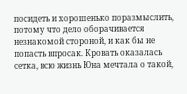посидеть и хорошенько поразмыслить, потому что дело оборачивается незнакомой стороной, и как бы не попасть впросак. Кровать оказалась сетка, всю жизнь Юна мечтала о такой,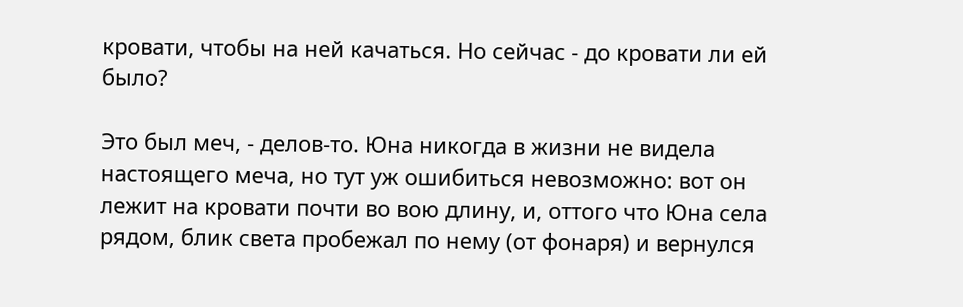кровати, чтобы на ней качаться. Но сейчас - до кровати ли ей было?

Это был меч, - делов-то. Юна никогда в жизни не видела настоящего меча, но тут уж ошибиться невозможно: вот он лежит на кровати почти во вою длину, и, оттого что Юна села рядом, блик света пробежал по нему (от фонаря) и вернулся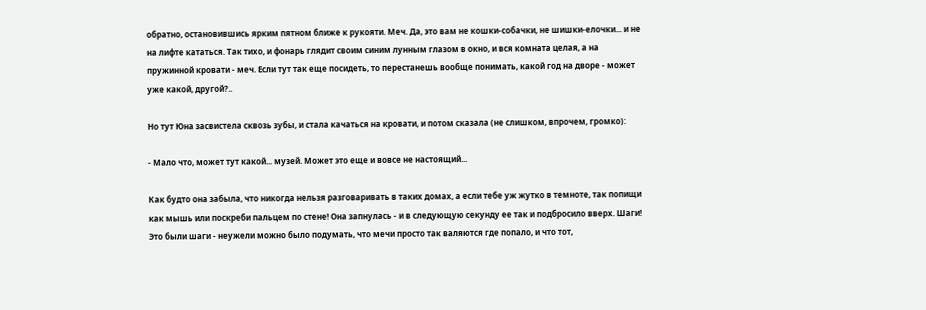обратно, остановившись ярким пятном ближе к рукояти. Меч. Да, это вам не кошки-собачки, не шишки-елочки... и не на лифте кататься. Так тихо, и фонарь глядит своим синим лунным глазом в окно, и вся комната целая, а на пружинной кровати - меч. Если тут так еще посидеть, то перестанешь вообще понимать, какой год на дворе - может уже какой, другой?..

Но тут Юна засвистела сквозь зубы, и стала качаться на кровати, и потом сказала (не слишком, впрочем, громко):

- Мало что, может тут какой... музей. Может это еще и вовсе не настоящий...

Как будто она забыла, что никогда нельзя разговаривать в таких домах, а если тебе уж жутко в темноте, так попищи как мышь или поскреби пальцем по стене! Она запнулась - и в следующую секунду ее так и подбросило вверх. Шаги! Это были шаги - неужели можно было подумать, что мечи просто так валяются где попало, и что тот,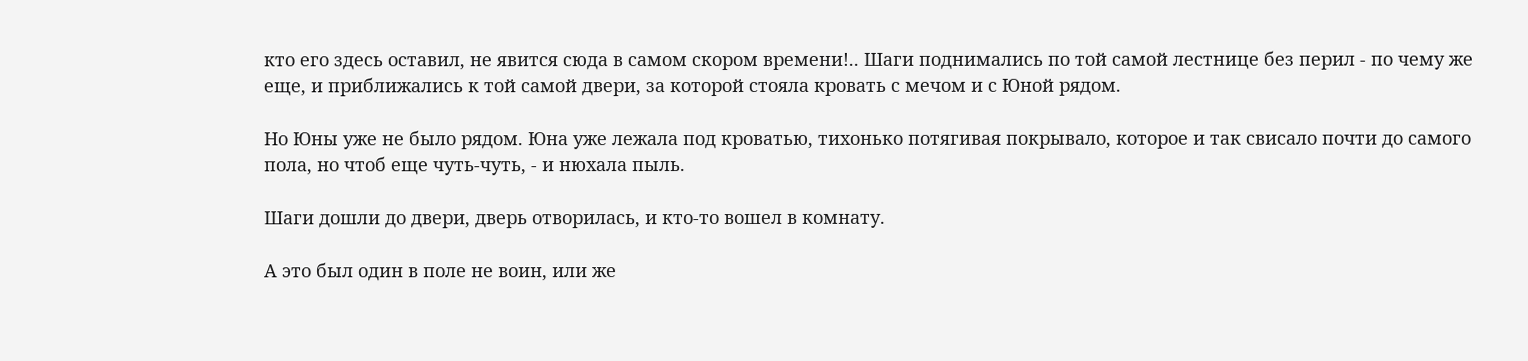кто его здесь оставил, не явится сюда в самом скором времени!.. Шаги поднимались по той самой лестнице без перил - по чему же еще, и приближались к той самой двери, за которой стояла кровать с мечом и с Юной рядом.

Но Юны уже не было рядом. Юна уже лежала под кроватью, тихонько потягивая покрывало, которое и так свисало почти до самого пола, но чтоб еще чуть-чуть, - и нюхала пыль.

Шаги дошли до двери, дверь отворилась, и кто-то вошел в комнату.

А это был один в поле не воин, или же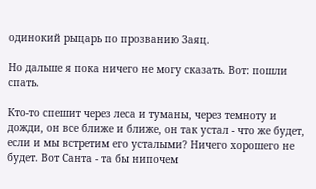одинокий рыцарь по прозванию Заяц.

Но дальше я пока ничего не могу сказать. Вот: пошли спать.

Кто-то спешит через леса и туманы, через темноту и дожди, он все ближе и ближе, он так устал - что же будет, если и мы встретим его усталыми? Ничего хорошего не будет. Вот Санта - та бы нипочем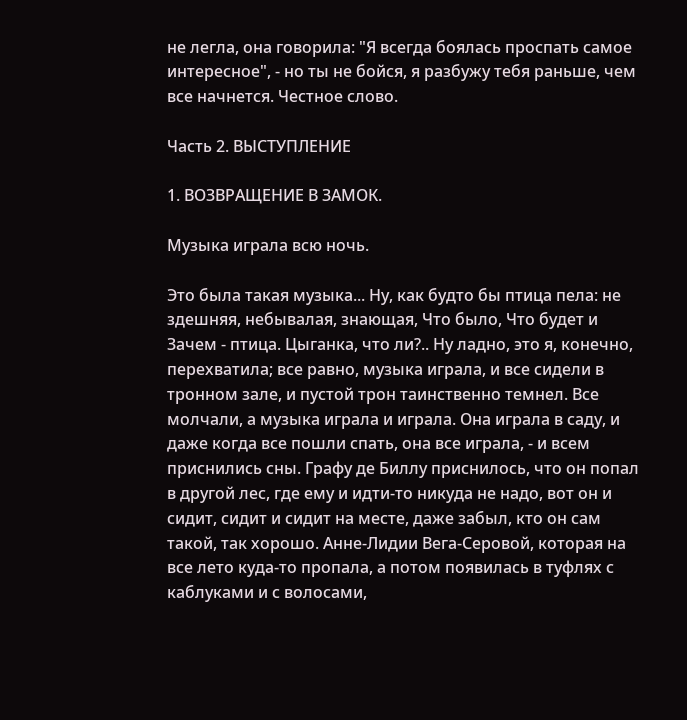не легла, она говорила: "Я всегда боялась проспать самое интересное", - но ты не бойся, я разбужу тебя раньше, чем все начнется. Честное слово.

Часть 2. ВЫСТУПЛЕНИЕ

1. ВОЗВРАЩЕНИЕ В ЗАМОК.

Музыка играла всю ночь.

Это была такая музыка... Ну, как будто бы птица пела: не здешняя, небывалая, знающая, Что было, Что будет и Зачем - птица. Цыганка, что ли?.. Ну ладно, это я, конечно, перехватила; все равно, музыка играла, и все сидели в тронном зале, и пустой трон таинственно темнел. Все молчали, а музыка играла и играла. Она играла в саду, и даже когда все пошли спать, она все играла, - и всем приснились сны. Графу де Биллу приснилось, что он попал в другой лес, где ему и идти-то никуда не надо, вот он и сидит, сидит и сидит на месте, даже забыл, кто он сам такой, так хорошо. Анне-Лидии Вега-Серовой, которая на все лето куда-то пропала, а потом появилась в туфлях с каблуками и с волосами,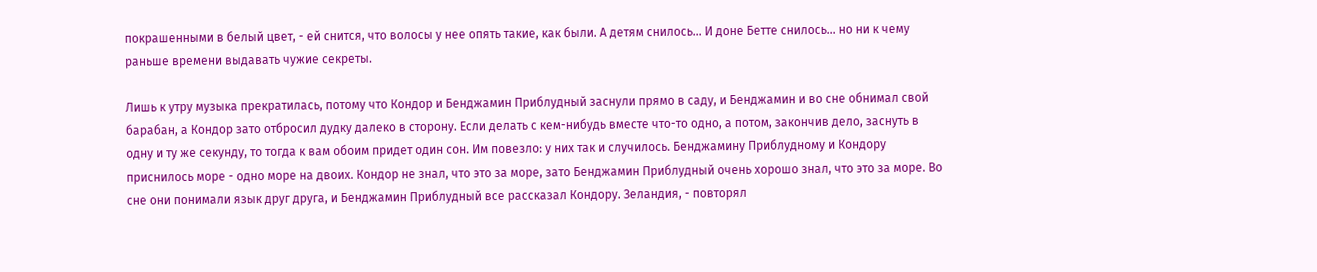покрашенными в белый цвет, - ей снится, что волосы у нее опять такие, как были. А детям снилось... И доне Бетте снилось... но ни к чему раньше времени выдавать чужие секреты.

Лишь к утру музыка прекратилась, потому что Кондор и Бенджамин Приблудный заснули прямо в саду, и Бенджамин и во сне обнимал свой барабан, а Кондор зато отбросил дудку далеко в сторону. Если делать с кем-нибудь вместе что-то одно, а потом, закончив дело, заснуть в одну и ту же секунду, то тогда к вам обоим придет один сон. Им повезло: у них так и случилось. Бенджамину Приблудному и Кондору приснилось море - одно море на двоих. Кондор не знал, что это за море, зато Бенджамин Приблудный очень хорошо знал, что это за море. Во сне они понимали язык друг друга, и Бенджамин Приблудный все рассказал Кондору. Зеландия, - повторял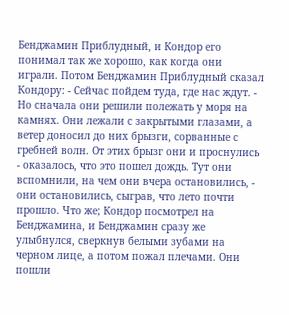Бенджамин Приблудный, и Кондор его понимал так же хорошо, как когда они играли. Потом Бенджамин Приблудный сказал Кондору: - Сейчас пойдем туда, где нас ждут. - Но сначала они решили полежать у моря на камнях. Они лежали с закрытыми глазами, а ветер доносил до них брызги, сорванные с гребней волн. От этих брызг они и проснулись - оказалось, что это пошел дождь. Тут они вспомнили, на чем они вчера остановились, - они остановились, сыграв, что лето почти прошло. Что же; Кондор посмотрел на Бенджамина, и Бенджамин сразу же улыбнулся, сверкнув белыми зубами на черном лице, а потом пожал плечами. Они пошли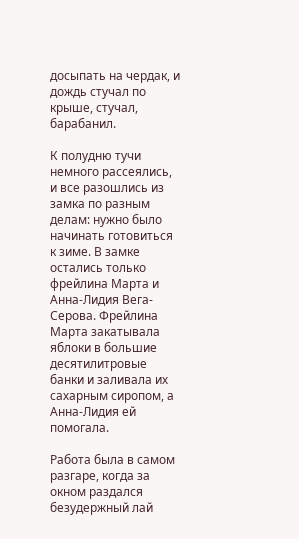досыпать на чердак, и дождь стучал по крыше, стучал, барабанил.

К полудню тучи немного рассеялись, и все разошлись из замка по разным делам: нужно было начинать готовиться к зиме. В замке остались только фрейлина Марта и Анна-Лидия Вега-Серова. Фрейлина Марта закатывала яблоки в большие десятилитровые банки и заливала их сахарным сиропом, а Анна-Лидия ей помогала.

Работа была в самом разгаре, когда за окном раздался безудержный лай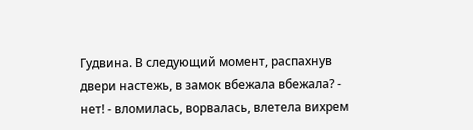Гудвина. В следующий момент, распахнув двери настежь, в замок вбежала вбежала? - нет! - вломилась, ворвалась, влетела вихрем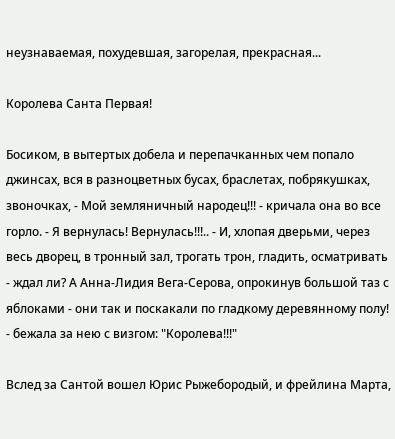неузнаваемая, похудевшая, загорелая, прекрасная...

Королева Санта Первая!

Босиком, в вытертых добела и перепачканных чем попало джинсах, вся в разноцветных бусах, браслетах, побрякушках, звоночках, - Мой земляничный народец!!! - кричала она во все горло. - Я вернулась! Вернулась!!!.. - И, хлопая дверьми, через весь дворец, в тронный зал, трогать трон, гладить, осматривать - ждал ли? А Анна-Лидия Вега-Серова, опрокинув большой таз с яблоками - они так и поскакали по гладкому деревянному полу! - бежала за нею с визгом: "Королева!!!"

Вслед за Сантой вошел Юрис Рыжебородый, и фрейлина Марта,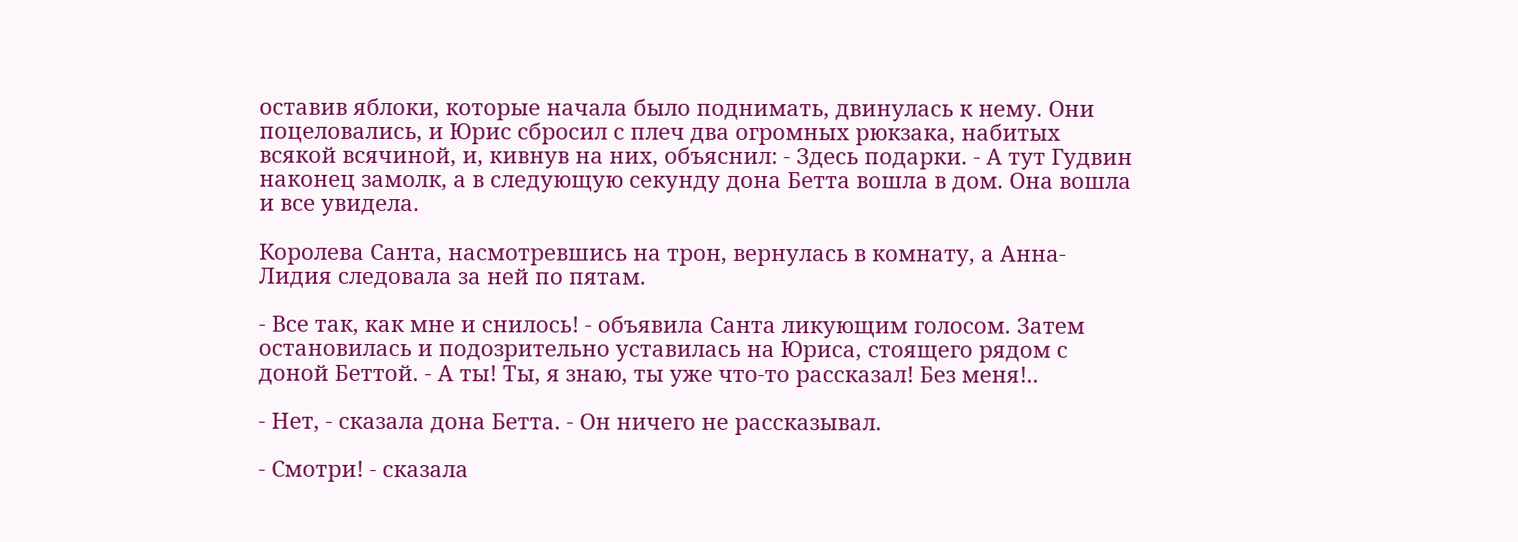оставив яблоки, которые начала было поднимать, двинулась к нему. Они поцеловались, и Юрис сбросил с плеч два огромных рюкзака, набитых всякой всячиной, и, кивнув на них, объяснил: - Здесь подарки. - А тут Гудвин наконец замолк, а в следующую секунду дона Бетта вошла в дом. Она вошла и все увидела.

Королева Санта, насмотревшись на трон, вернулась в комнату, а Анна-Лидия следовала за ней по пятам.

- Все так, как мне и снилось! - объявила Санта ликующим голосом. Затем остановилась и подозрительно уставилась на Юриса, стоящего рядом с доной Беттой. - А ты! Ты, я знаю, ты уже что-то рассказал! Без меня!..

- Нет, - сказала дона Бетта. - Он ничего не рассказывал.

- Смотри! - сказала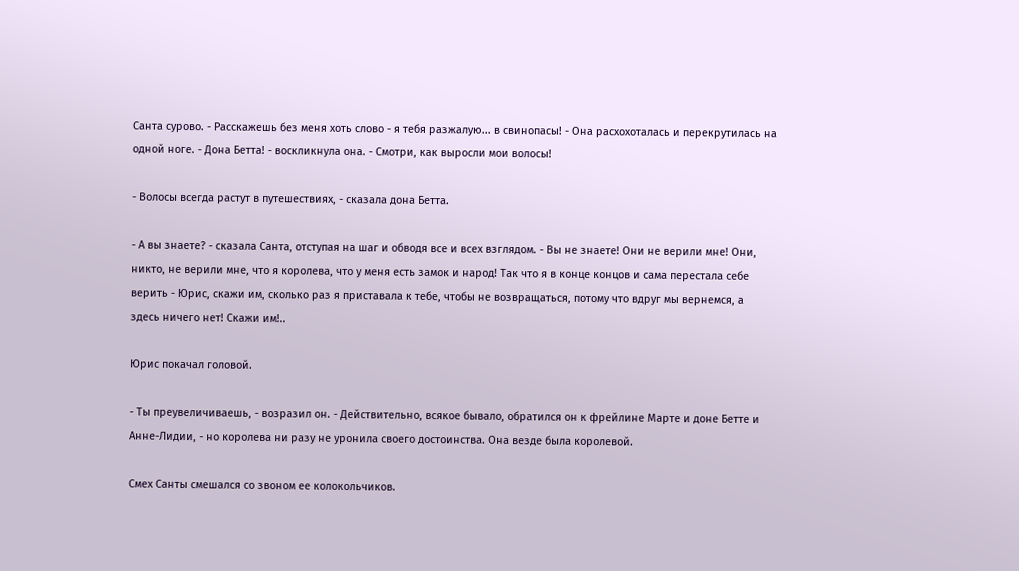Санта сурово. - Расскажешь без меня хоть слово - я тебя разжалую... в свинопасы! - Она расхохоталась и перекрутилась на одной ноге. - Дона Бетта! - воскликнула она. - Смотри, как выросли мои волосы!

- Волосы всегда растут в путешествиях, - сказала дона Бетта.

- А вы знаете? - сказала Санта, отступая на шаг и обводя все и всех взглядом. - Вы не знаете! Они не верили мне! Они, никто, не верили мне, что я королева, что у меня есть замок и народ! Так что я в конце концов и сама перестала себе верить - Юрис, скажи им, сколько раз я приставала к тебе, чтобы не возвращаться, потому что вдруг мы вернемся, а здесь ничего нет! Скажи им!..

Юрис покачал головой.

- Ты преувеличиваешь, - возразил он. - Действительно, всякое бывало, обратился он к фрейлине Марте и доне Бетте и Анне-Лидии, - но королева ни разу не уронила своего достоинства. Она везде была королевой.

Смех Санты смешался со звоном ее колокольчиков.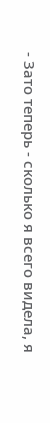- Зато теперь - сколько я всего видела, я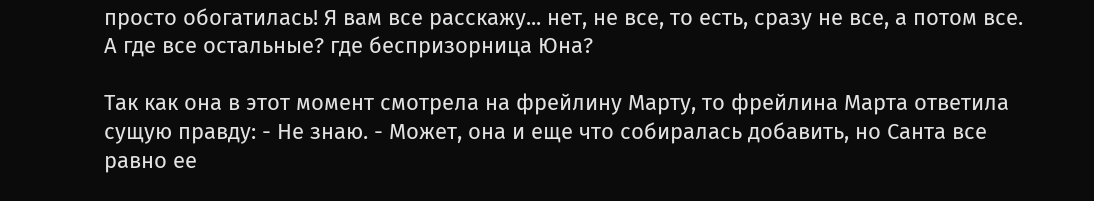просто обогатилась! Я вам все расскажу... нет, не все, то есть, сразу не все, а потом все. А где все остальные? где беспризорница Юна?

Так как она в этот момент смотрела на фрейлину Марту, то фрейлина Марта ответила сущую правду: - Не знаю. - Может, она и еще что собиралась добавить, но Санта все равно ее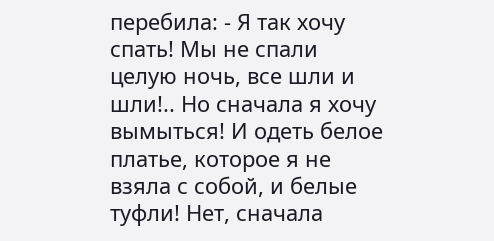перебила: - Я так хочу спать! Мы не спали целую ночь, все шли и шли!.. Но сначала я хочу вымыться! И одеть белое платье, которое я не взяла с собой, и белые туфли! Нет, сначала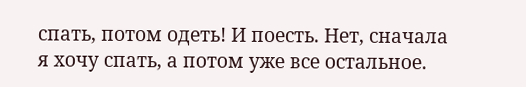спать, потом одеть! И поесть. Нет, сначала я хочу спать, а потом уже все остальное.